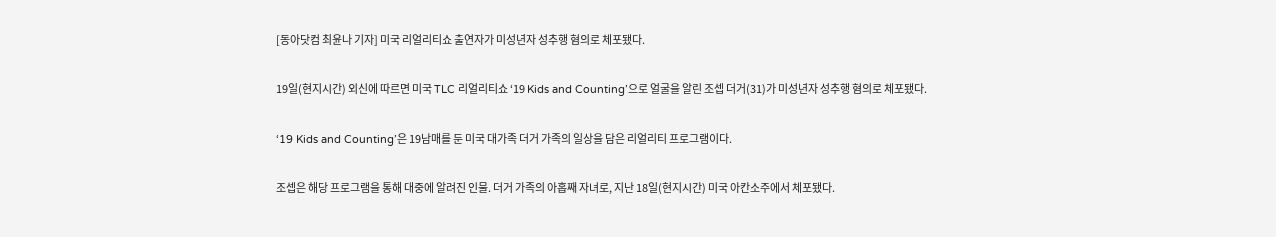[동아닷컴 최윤나 기자] 미국 리얼리티쇼 출연자가 미성년자 성추행 혐의로 체포됐다.

19일(현지시간) 외신에 따르면 미국 TLC 리얼리티쇼 ‘19 Kids and Counting’으로 얼굴을 알린 조셉 더거(31)가 미성년자 성추행 혐의로 체포됐다.

‘19 Kids and Counting’은 19남매를 둔 미국 대가족 더거 가족의 일상을 담은 리얼리티 프로그램이다.

조셉은 해당 프로그램을 통해 대중에 알려진 인물. 더거 가족의 아홉째 자녀로, 지난 18일(현지시간) 미국 아칸소주에서 체포됐다.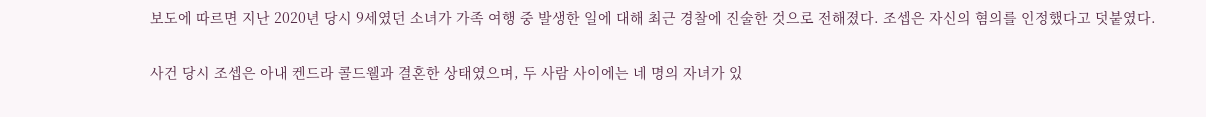보도에 따르면 지난 2020년 당시 9세였던 소녀가 가족 여행 중 발생한 일에 대해 최근 경찰에 진술한 것으로 전해졌다. 조셉은 자신의 혐의를 인정했다고 덧붙였다.

사건 당시 조셉은 아내 켄드라 콜드웰과 결혼한 상태였으며, 두 사람 사이에는 네 명의 자녀가 있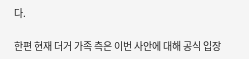다.

한편 현재 더거 가족 측은 이번 사안에 대해 공식 입장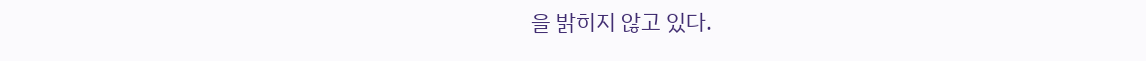을 밝히지 않고 있다.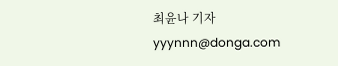최윤나 기자 yyynnn@donga.com